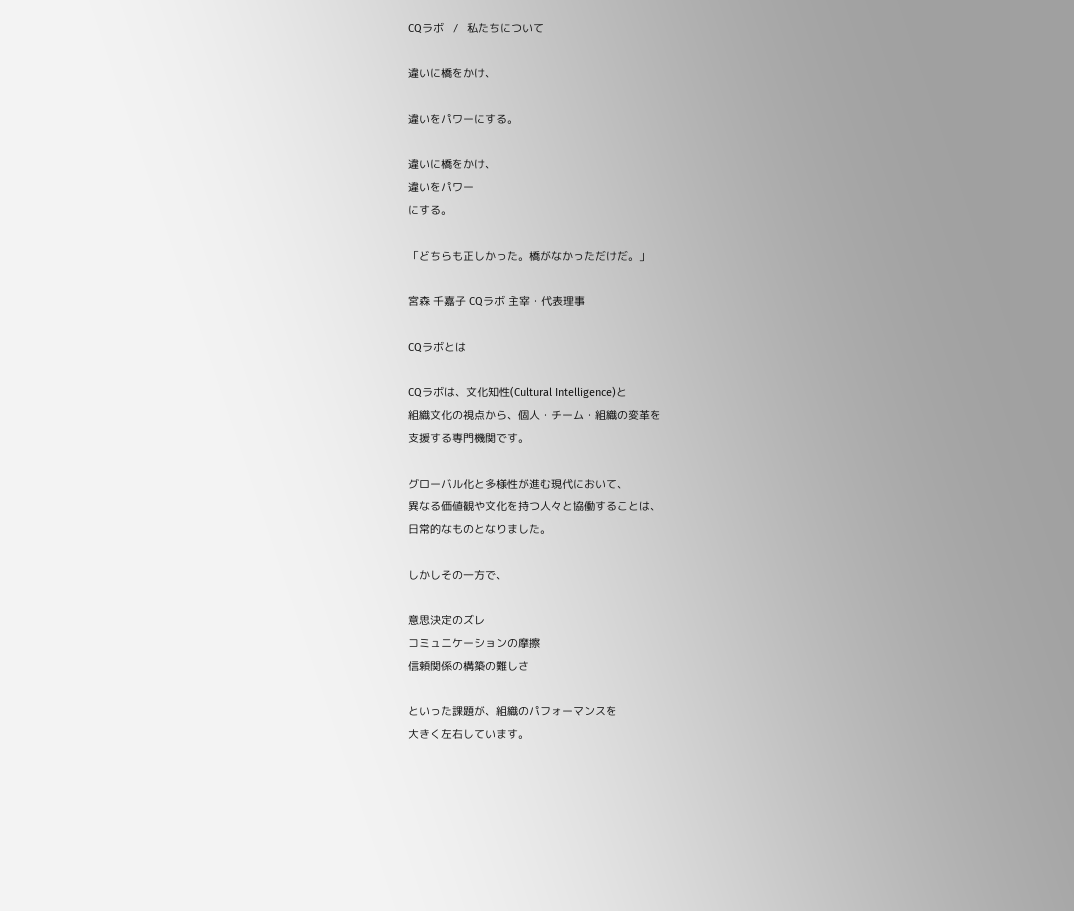CQラボ   /   私たちについて

違いに橋をかけ、

違いをパワーにする。

違いに橋をかけ、
違いをパワー
にする。

「どちらも正しかった。橋がなかっただけだ。」

宮森 千嘉子 CQラボ 主宰・代表理事

CQラボとは

CQラボは、文化知性(Cultural Intelligence)と
組織文化の視点から、個人・チーム・組織の変革を
支援する専門機関です。

グローバル化と多様性が進む現代において、
異なる価値観や文化を持つ人々と協働することは、
日常的なものとなりました。

しかしその一方で、

意思決定のズレ
コミュニケーションの摩擦
信頼関係の構築の難しさ

といった課題が、組織のパフォーマンスを
大きく左右しています。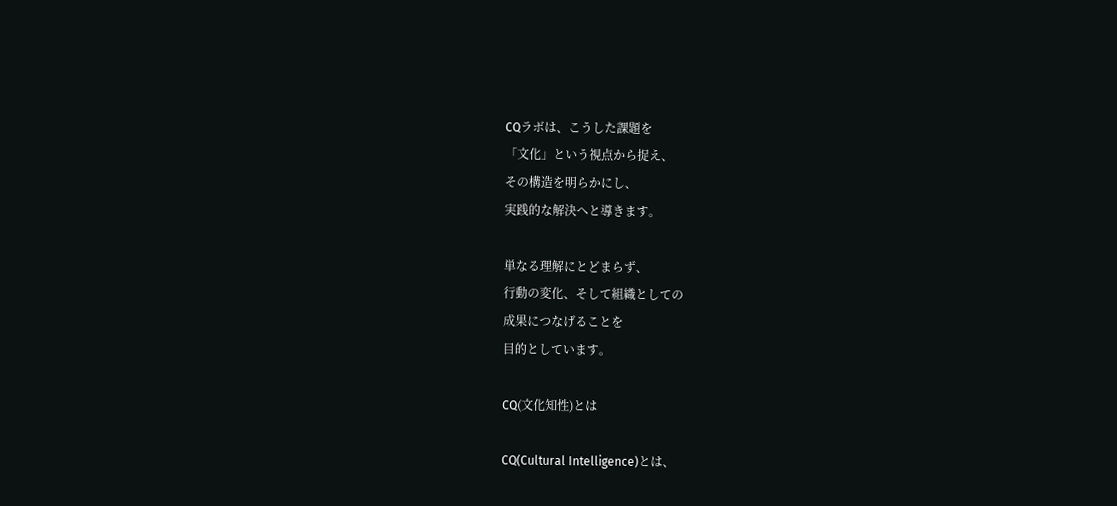CQラボは、こうした課題を
「文化」という視点から捉え、
その構造を明らかにし、
実践的な解決へと導きます。

単なる理解にとどまらず、
行動の変化、そして組織としての
成果につなげることを
目的としています。

CQ(文化知性)とは

CQ(Cultural Intelligence)とは、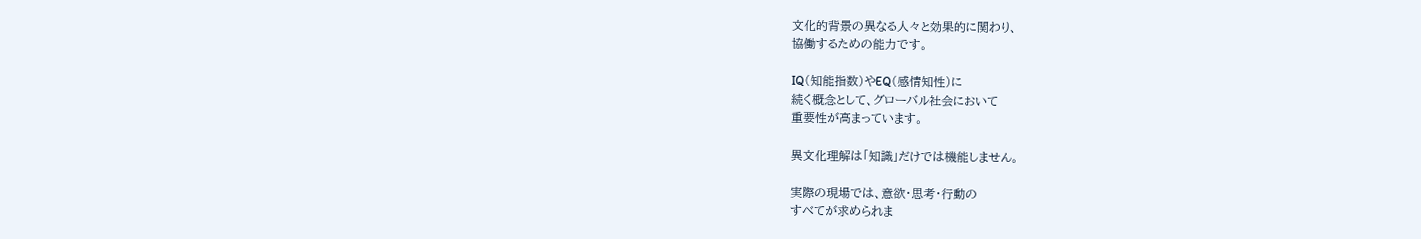文化的背景の異なる人々と効果的に関わり、
協働するための能力です。

IQ(知能指数)やEQ(感情知性)に
続く概念として、グローバル社会において
重要性が高まっています。

異文化理解は「知識」だけでは機能しません。

実際の現場では、意欲・思考・行動の
すべてが求められま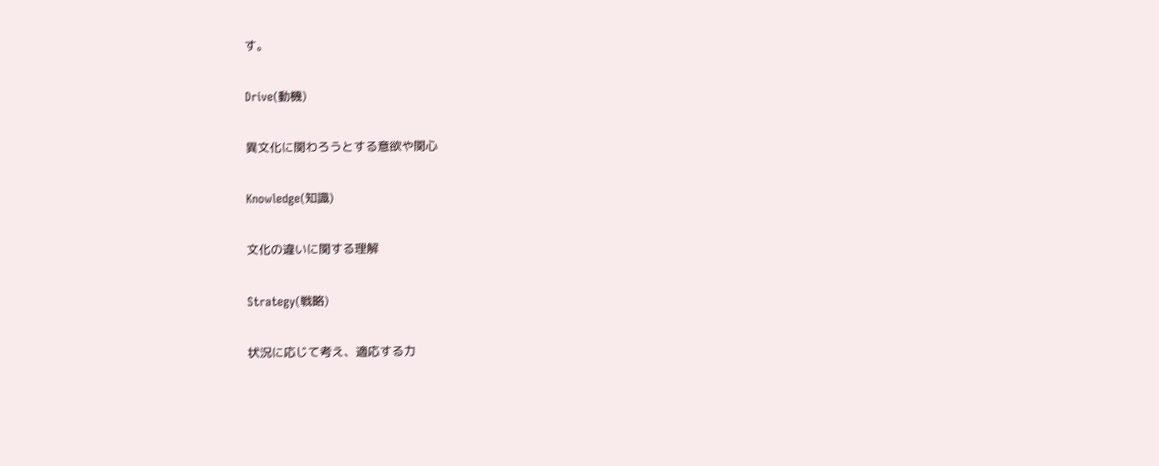す。

Drive(動機)

異文化に関わろうとする意欲や関心

Knowledge(知識)

文化の違いに関する理解

Strategy(戦略)

状況に応じて考え、適応する力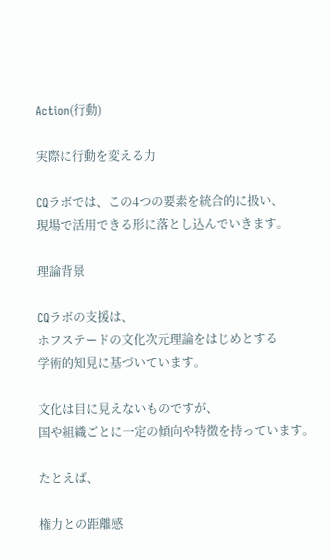Action(行動)

実際に行動を変える力

CQラボでは、この4つの要素を統合的に扱い、
現場で活用できる形に落とし込んでいきます。

理論背景

CQラボの支援は、
ホフステードの文化次元理論をはじめとする
学術的知見に基づいています。

文化は目に見えないものですが、
国や組織ごとに一定の傾向や特徴を持っています。

たとえば、

権力との距離感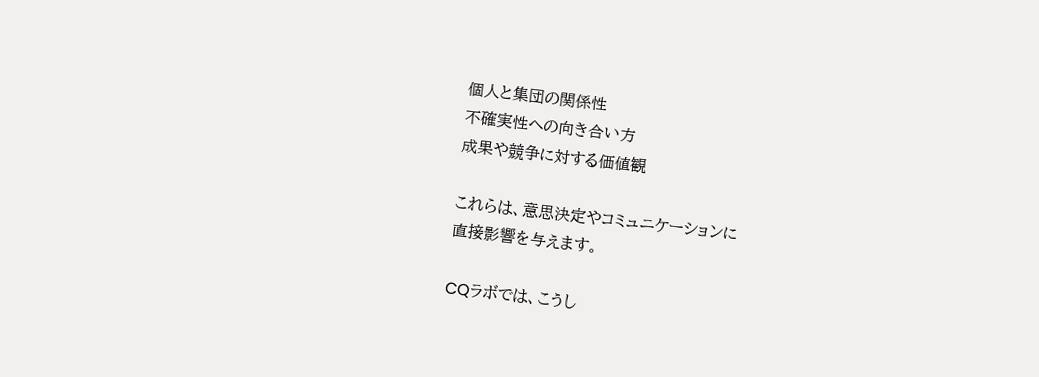個人と集団の関係性
不確実性への向き合い方
成果や競争に対する価値観

これらは、意思決定やコミュニケーションに
直接影響を与えます。

CQラボでは、こうし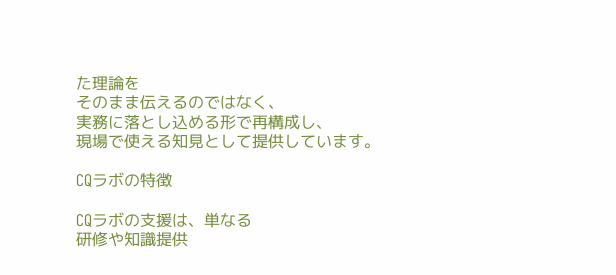た理論を
そのまま伝えるのではなく、
実務に落とし込める形で再構成し、
現場で使える知見として提供しています。

CQラボの特徴

CQラボの支援は、単なる
研修や知識提供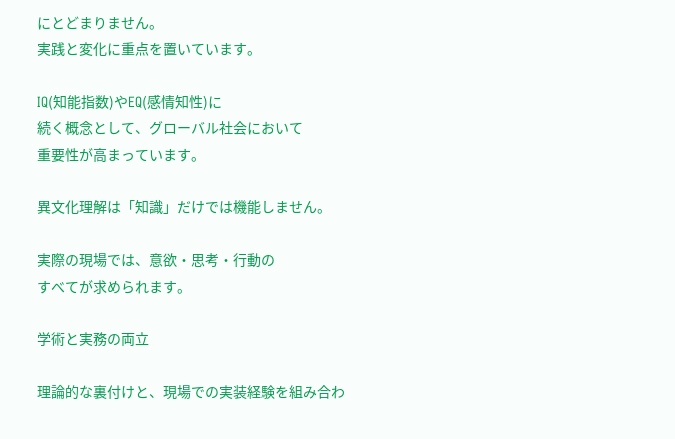にとどまりません。
実践と変化に重点を置いています。

IQ(知能指数)やEQ(感情知性)に
続く概念として、グローバル社会において
重要性が高まっています。

異文化理解は「知識」だけでは機能しません。

実際の現場では、意欲・思考・行動の
すべてが求められます。

学術と実務の両立

理論的な裏付けと、現場での実装経験を組み合わ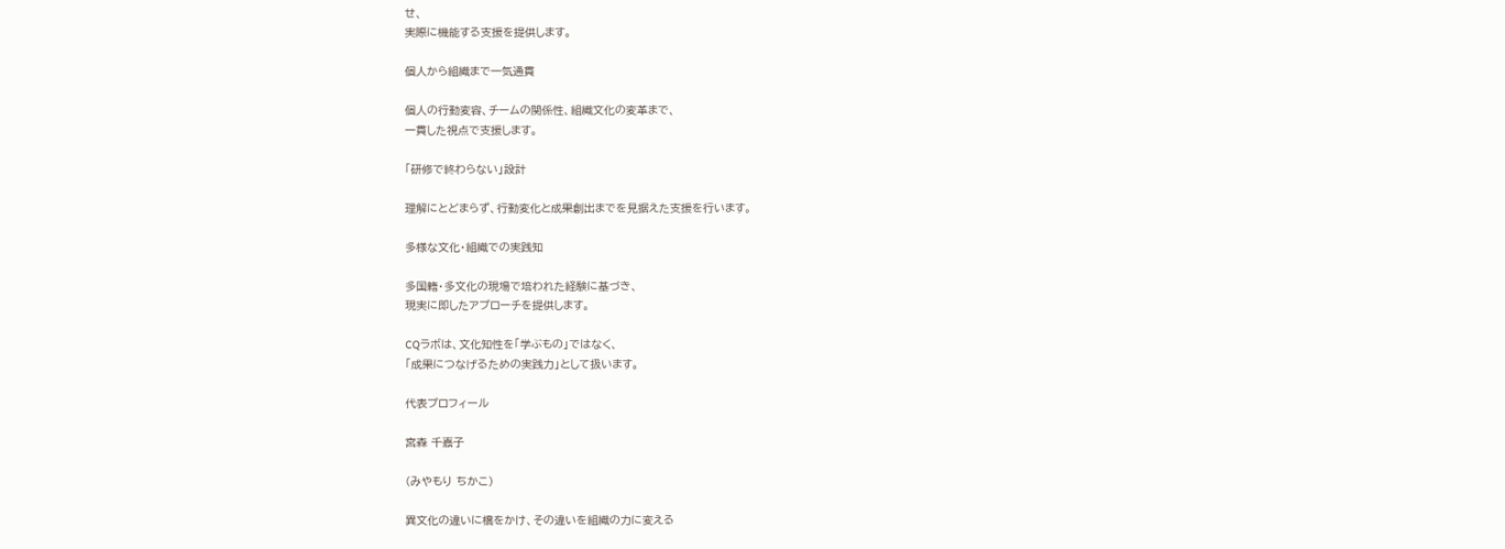せ、
実際に機能する支援を提供します。

個人から組織まで一気通貫

個人の行動変容、チームの関係性、組織文化の変革まで、
一貫した視点で支援します。

「研修で終わらない」設計

理解にとどまらず、行動変化と成果創出までを見据えた支援を行います。

多様な文化・組織での実践知

多国籍・多文化の現場で培われた経験に基づき、
現実に即したアプローチを提供します。

CQラボは、文化知性を「学ぶもの」ではなく、
「成果につなげるための実践力」として扱います。

代表プロフィール

宮森 千嘉子

(みやもり ちかこ)

異文化の違いに橋をかけ、その違いを組織の力に変える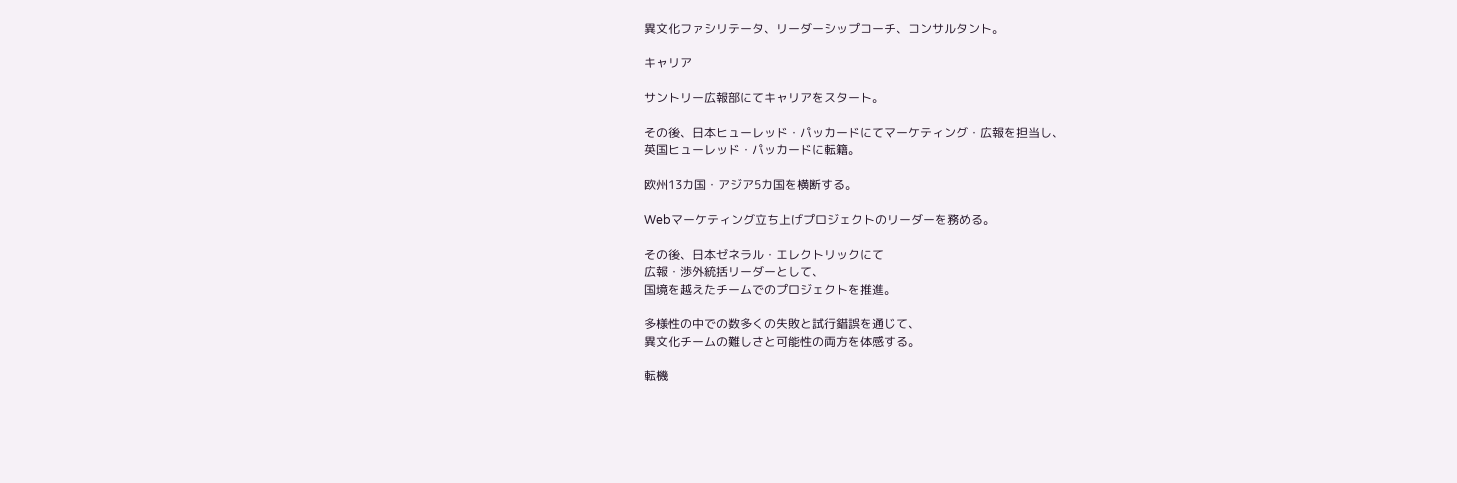異文化ファシリテータ、リーダーシップコーチ、コンサルタント。

キャリア

サントリー広報部にてキャリアをスタート。

その後、日本ヒューレッド・パッカードにてマーケティング・広報を担当し、
英国ヒューレッド・パッカードに転籍。

欧州13カ国・アジア5カ国を横断する。

Webマーケティング立ち上げプロジェクトのリーダーを務める。

その後、日本ゼネラル・エレクトリックにて
広報・渉外統括リーダーとして、
国境を越えたチームでのプロジェクトを推進。

多様性の中での数多くの失敗と試行錯誤を通じて、
異文化チームの難しさと可能性の両方を体感する。

転機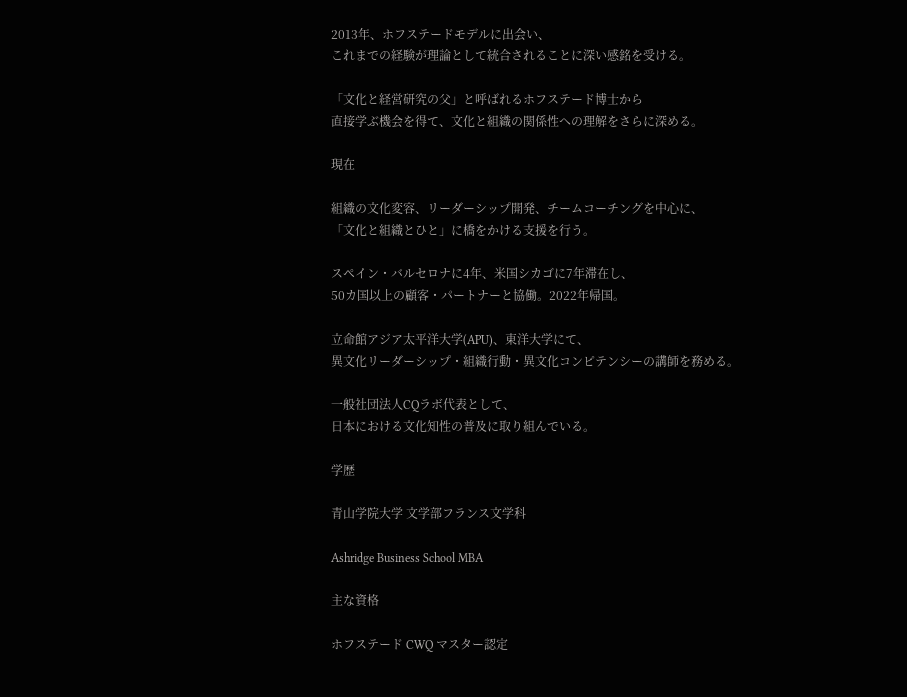2013年、ホフステードモデルに出会い、
これまでの経験が理論として統合されることに深い感銘を受ける。

「文化と経営研究の父」と呼ばれるホフステード博士から
直接学ぶ機会を得て、文化と組織の関係性への理解をさらに深める。

現在

組織の文化変容、リーダーシップ開発、チームコーチングを中心に、
「文化と組織とひと」に橋をかける支援を行う。

スペイン・バルセロナに4年、米国シカゴに7年滞在し、
50カ国以上の顧客・パートナーと協働。2022年帰国。

立命館アジア太平洋大学(APU)、東洋大学にて、
異文化リーダーシップ・組織行動・異文化コンピテンシーの講師を務める。

一般社団法人CQラボ代表として、
日本における文化知性の普及に取り組んでいる。

学歴

青山学院大学 文学部フランス文学科

Ashridge Business School MBA

主な資格

ホフステード CWQ マスター認定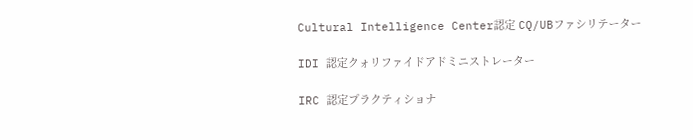Cultural Intelligence Center認定 CQ/UBファシリテーター

IDI 認定クォリファイドアドミニストレーター

IRC 認定プラクティショナ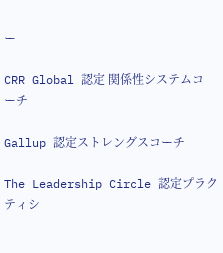ー

CRR Global 認定 関係性システムコーチ

Gallup 認定ストレングスコーチ

The Leadership Circle 認定プラクティシ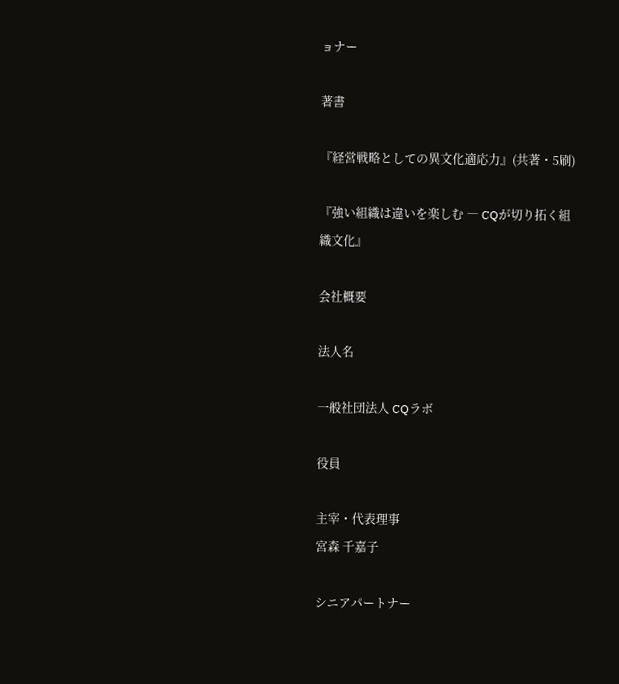ョナー

著書

『経営戦略としての異文化適応力』(共著・5刷)

『強い組織は違いを楽しむ ― CQが切り拓く組織文化』

会社概要

法人名

一般社団法人 CQラボ

役員

主宰・代表理事
宮森 千嘉子

シニアパートナー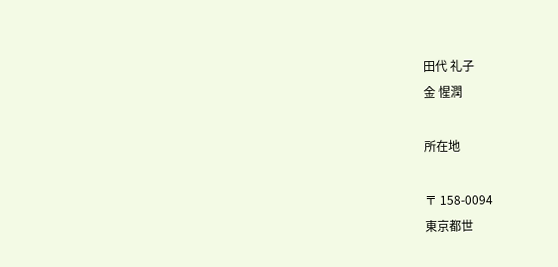田代 礼子
金 惺潤

所在地

〒 158-0094
東京都世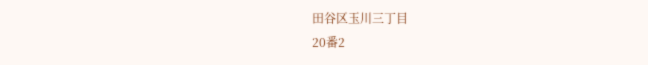田谷区玉川三丁目
20番2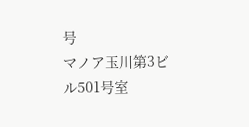号
マノア玉川第3ビル501号室